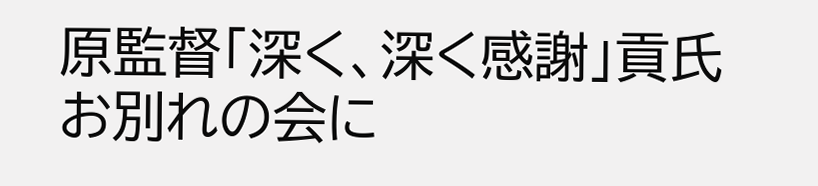原監督「深く、深く感謝」貢氏お別れの会に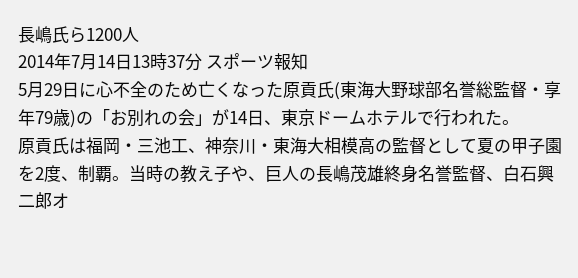長嶋氏ら1200人
2014年7月14日13時37分 スポーツ報知
5月29日に心不全のため亡くなった原貢氏(東海大野球部名誉総監督・享年79歳)の「お別れの会」が14日、東京ドームホテルで行われた。
原貢氏は福岡・三池工、神奈川・東海大相模高の監督として夏の甲子園を2度、制覇。当時の教え子や、巨人の長嶋茂雄終身名誉監督、白石興二郎オ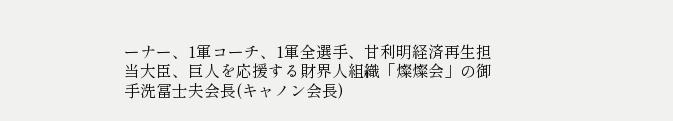ーナー、1軍コーチ、1軍全選手、甘利明経済再生担当大臣、巨人を応援する財界人組織「燦燦会」の御手洗冨士夫会長(キャノン会長)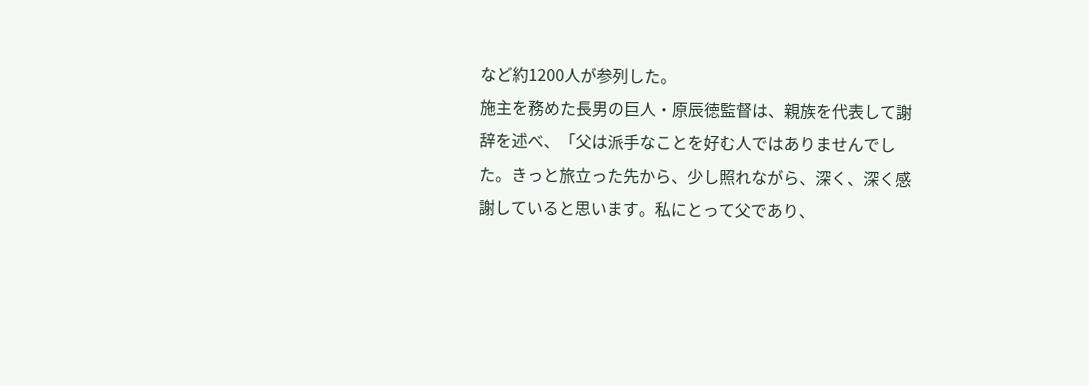など約1200人が参列した。
施主を務めた長男の巨人・原辰徳監督は、親族を代表して謝辞を述べ、「父は派手なことを好む人ではありませんでした。きっと旅立った先から、少し照れながら、深く、深く感謝していると思います。私にとって父であり、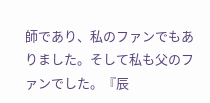師であり、私のファンでもありました。そして私も父のファンでした。『辰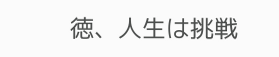徳、人生は挑戦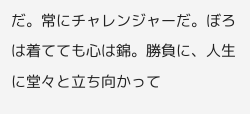だ。常にチャレンジャーだ。ぼろは着てても心は錦。勝負に、人生に堂々と立ち向かって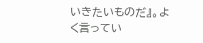いきたいものだ』。よく言ってい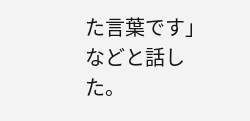た言葉です」などと話した。